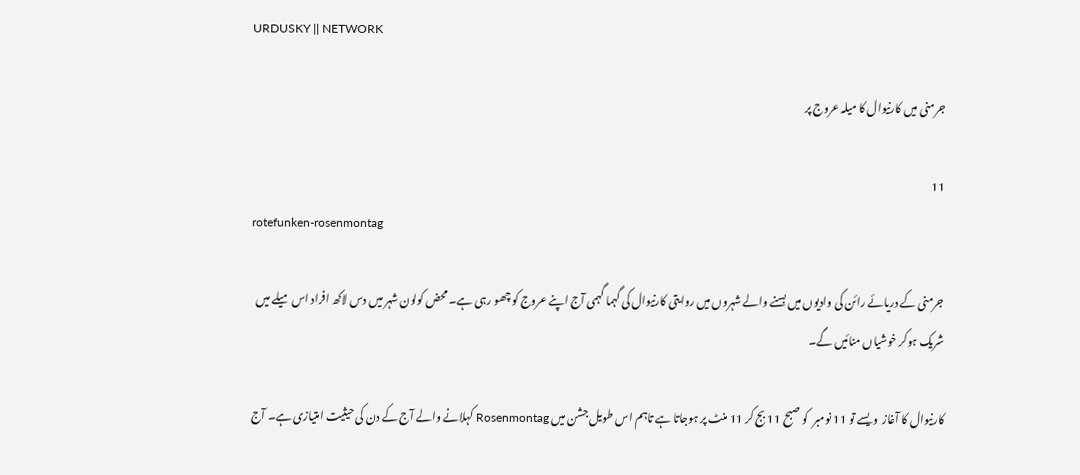URDUSKY || NETWORK

جرمنی میں کارنیوال کا میلہ عروج پر

11
rotefunken-rosenmontag

جرمنی کے دریائے رائن کی وادیوں میں بسنے والے شہروں میں روایتی کارنیوال کی گہما گہمی آج اپنے عروج کو چھو رہی ہے۔ محض کولون شہر میں دس لاکھ افراد اس میلے میں شریک ہوکر خوشیاں منائیں گے۔

کارنیوال کا آغاز  ویسے تو 11 نومبر  کو صبح 11 بج کر 11 منٹ پر ہوجاتا ہے تاہم اس طویل جشن میں Rosenmontag کہلانے والے آج کے دن کی حیثیت امتیازی ہے۔ آج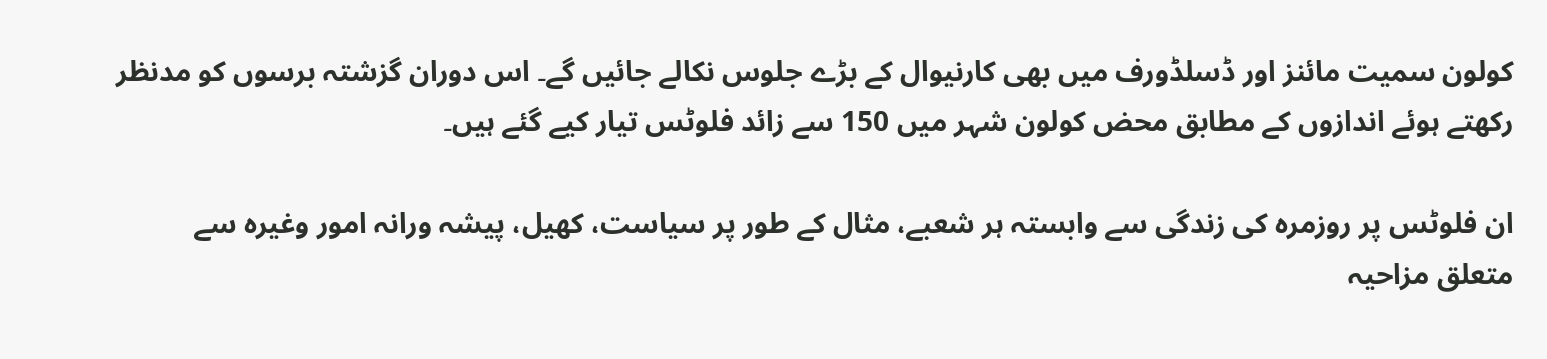کولون سمیت مائنز اور ڈسلڈورف میں بھی کارنیوال کے بڑے جلوس نکالے جائیں گے۔ اس دوران گزشتہ برسوں کو مدنظر رکھتے ہوئے اندازوں کے مطابق محض کولون شہر میں 150 سے زائد فلوٹس تیار کیے گئے ہیں۔

ان فلوٹس پر روزمرہ کی زندگی سے وابستہ ہر شعبے، مثال کے طور پر سیاست، کھیل، پیشہ ورانہ امور وغیرہ سے متعلق مزاحیہ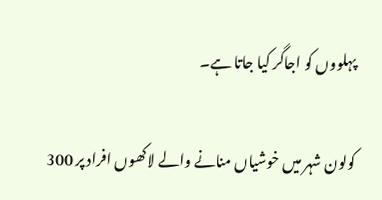پہلووں کو اجاگر کیا جاتا ہے۔

کولون شہر میں خوشیاں منانے والے لاکھوں افراد پر 300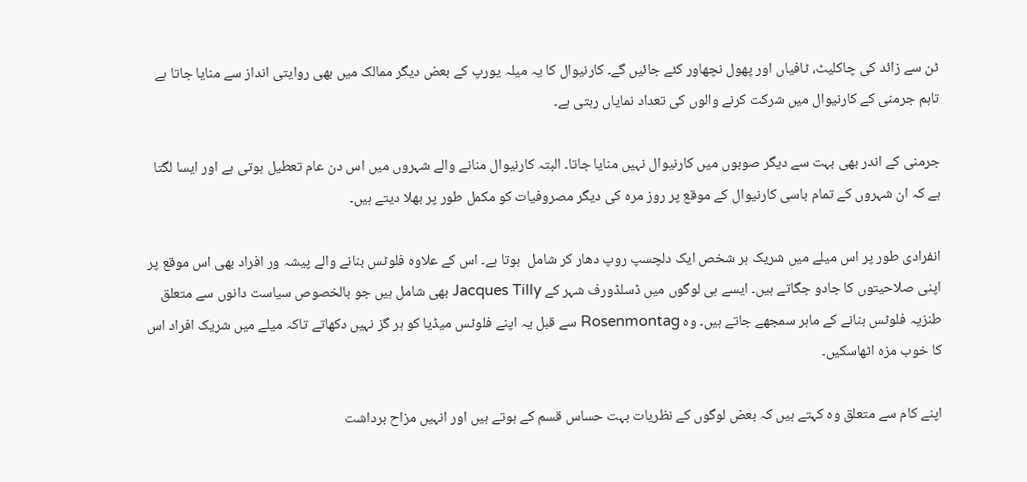ٹن سے زائد کی چاکلیٹ، ٹافیاں اور پھول نچھاور کئے جائیں گے۔ کارنیوال کا یہ میلہ یورپ کے بعض دیگر ممالک میں بھی روایتی انداز سے منایا جاتا ہے تاہم جرمنی کے کارنیوال میں شرکت کرنے والوں کی تعداد نمایاں رہتی ہے۔

جرمنی کے اندر بھی بہت سے دیگر صوبوں میں کارنیوال نہیں منایا جاتا۔ البتہ کارنیوال منانے والے شہروں میں اس دن عام تعطیل ہوتی ہے اور ایسا لگتا ہے کہ ان شہروں کے تمام باسی کارنیوال کے موقع پر روز مرہ کی دیگر مصروفیات کو مکمل طور پر بھلا دیتے ہیں۔

انفرادی طور پر اس میلے میں شریک ہر شخص ایک دلچسپ روپ دھار کر شامل  ہوتا ہے۔ اس کے علاوہ فلوٹس بنانے والے پیشہ ور افراد بھی اس موقع پر اپنی صلاحیتوں کا جادو جگاتے ہیں۔ ایسے ہی لوگوں میں ڈسلڈورف شہر کے Jacques Tilly بھی شامل ہیں جو بالخصوص سیاست دانوں سے متعلق طنزیہ فلوٹس بنانے کے ماہر سمجھے جاتے ہیں۔ وہ Rosenmontag سے قبل یہ اپنے فلوٹس میڈیا کو ہر گز نہیں دکھاتے تاکہ میلے میں شریک افراد اس کا خوب مزہ اٹھاسکیں۔

اپنے کام سے متعلق وہ کہتے ہیں کہ بعض لوگوں کے نظریات بہت حساس قسم کے ہوتے ہیں اور انہیں مزاح برداشت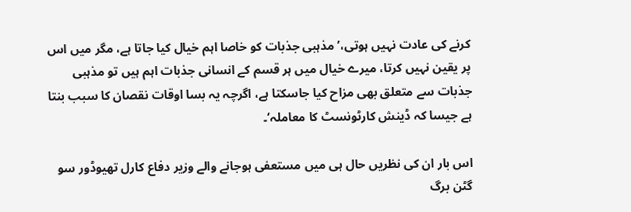کرنے کی عادت نہیں ہوتی،’ مذہبی جذبات کو خاصا اہم خیال کیا جاتا ہے، مگر میں اس پر یقین نہیں کرتا، میرے خیال میں ہر قسم کے انسانی جذبات اہم ہیں تو مذہبی جذبات سے متعلق بھی مزاح کیا جاسکتا ہے، اگرچہ یہ بسا اوقات نقصان کا سبب بنتا ہے جیسا کہ ڈینش کارٹونسٹ کا معاملہ‘۔

اس بار ان کی نظریں حال ہی میں مستعفی ہوجانے والے وزیر دفاع کارل تھیوڈور سو گٹن برگ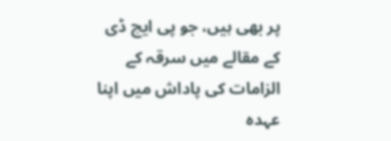پر بھی ہیں، جو پی ایچ ڈی کے مقالے میں سرقہ کے الزامات کی پاداش میں اپنا عہدہ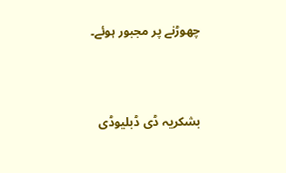چھوڑنے پر مجبور ہوئے۔



بشکریہ ڈی ڈبلیوڈی